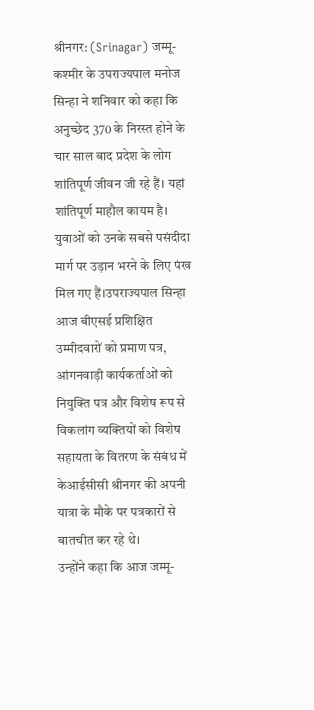श्रीनगर: (Srinagar) जम्मू-कश्मीर के उपराज्यपाल मनोज सिन्हा ने शनिवार को कहा कि अनुच्छेद 370 के निरस्त होने के चार साल बाद प्रदेश के लोग शांतिपूर्ण जीवन जी रहे हैं। यहां शांतिपूर्ण माहौल कायम है। युवाओं को उनके सबसे पसंदीदा मार्ग पर उड़ान भरने के लिए पंख मिल गए हैं।उपराज्यपाल सिन्हा आज बीएसई प्रशिक्षित उम्मीदवारों को प्रमाण पत्र, आंगनवाड़ी कार्यकर्ताओं को नियुक्ति पत्र और विशेष रूप से विकलांग व्यक्तियों को विशेष सहायता के वितरण के संबंध में केआईसीसी श्रीनगर की अपनी यात्रा के मौके पर पत्रकारों से बातचीत कर रहे थे।
उन्होंने कहा कि आज जम्मू-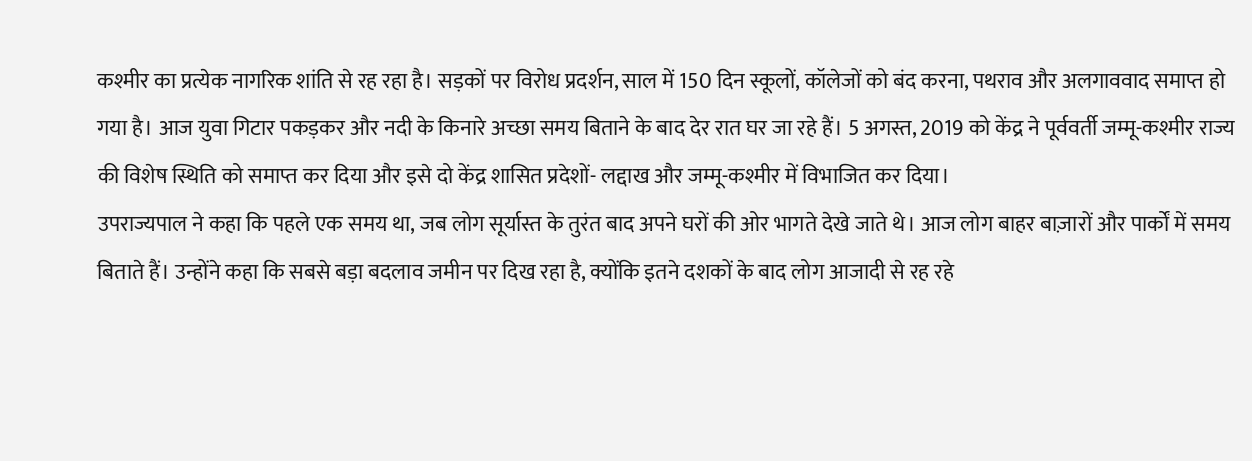कश्मीर का प्रत्येक नागरिक शांति से रह रहा है। सड़कों पर विरोध प्रदर्शन, साल में 150 दिन स्कूलों, कॉलेजों को बंद करना, पथराव और अलगाववाद समाप्त हो गया है। आज युवा गिटार पकड़कर और नदी के किनारे अच्छा समय बिताने के बाद देर रात घर जा रहे हैं। 5 अगस्त, 2019 को केंद्र ने पूर्ववर्ती जम्मू-कश्मीर राज्य की विशेष स्थिति को समाप्त कर दिया और इसे दो केंद्र शासित प्रदेशों- लद्दाख और जम्मू-कश्मीर में विभाजित कर दिया।
उपराज्यपाल ने कहा कि पहले एक समय था, जब लोग सूर्यास्त के तुरंत बाद अपने घरों की ओर भागते देखे जाते थे। आज लोग बाहर बाज़ारों और पार्कों में समय बिताते हैं। उन्होंने कहा कि सबसे बड़ा बदलाव जमीन पर दिख रहा है, क्योंकि इतने दशकों के बाद लोग आजादी से रह रहे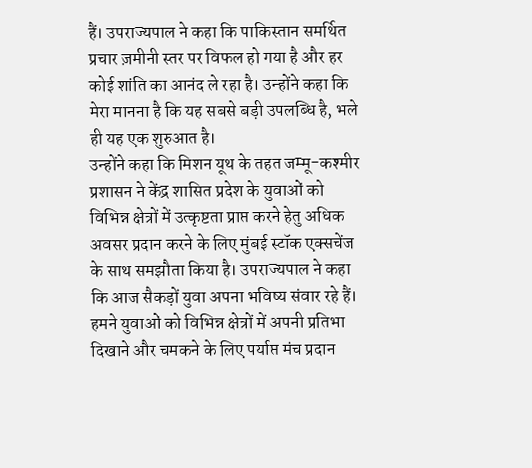हैं। उपराज्यपाल ने कहा कि पाकिस्तान समर्थित प्रचार ज़मीनी स्तर पर विफल हो गया है और हर कोई शांति का आनंद ले रहा है। उन्होंने कहा कि मेरा मानना है कि यह सबसे बड़ी उपलब्धि है, भले ही यह एक शुरुआत है।
उन्होंने कहा कि मिशन यूथ के तहत जम्मू-कश्मीर प्रशासन ने केंद्र शासित प्रदेश के युवाओं को विभिन्न क्षेत्रों में उत्कृष्टता प्राप्त करने हेतु अधिक अवसर प्रदान करने के लिए मुंबई स्टॉक एक्सचेंज के साथ समझौता किया है। उपराज्यपाल ने कहा कि आज सैकड़ों युवा अपना भविष्य संवार रहे हैं। हमने युवाओं को विभिन्न क्षेत्रों में अपनी प्रतिभा दिखाने और चमकने के लिए पर्याप्त मंच प्रदान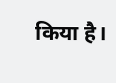किया है।